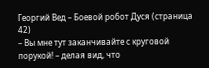Георгий Вед – Боевой робот Дуся (страница 42)
– Вы мне тут заканчивайте с круговой порукой! – делая вид, что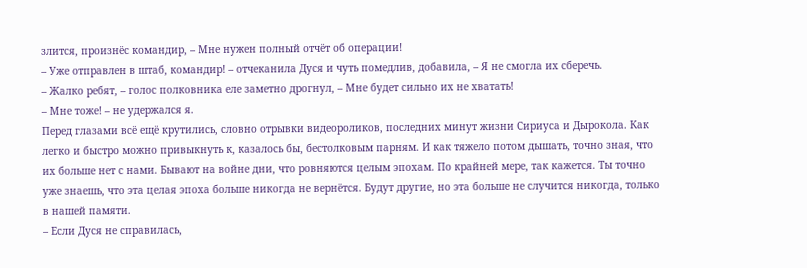злится, произнёс командир, – Мне нужен полный отчёт об операции!
– Уже отправлен в штаб, командир! – отчеканила Дуся и чуть помедлив, добавила, – Я не смогла их сберечь.
– Жалко ребят, – голос полковника еле заметно дрогнул, – Мне будет сильно их не хватать!
– Мне тоже! – не удержался я.
Перед глазами всё ещё крутились, словно отрывки видеороликов, последних минут жизни Сириуса и Дырокола. Как легко и быстро можно привыкнуть к, казалось бы, бестолковым парням. И как тяжело потом дышать, точно зная, что их больше нет с нами. Бывают на войне дни, что ровняются целым эпохам. По крайней мере, так кажется. Ты точно уже знаешь, что эта целая эпоха больше никогда не вернётся. Будут другие, но эта больше не случится никогда, только в нашей памяти.
– Если Дуся не справилась,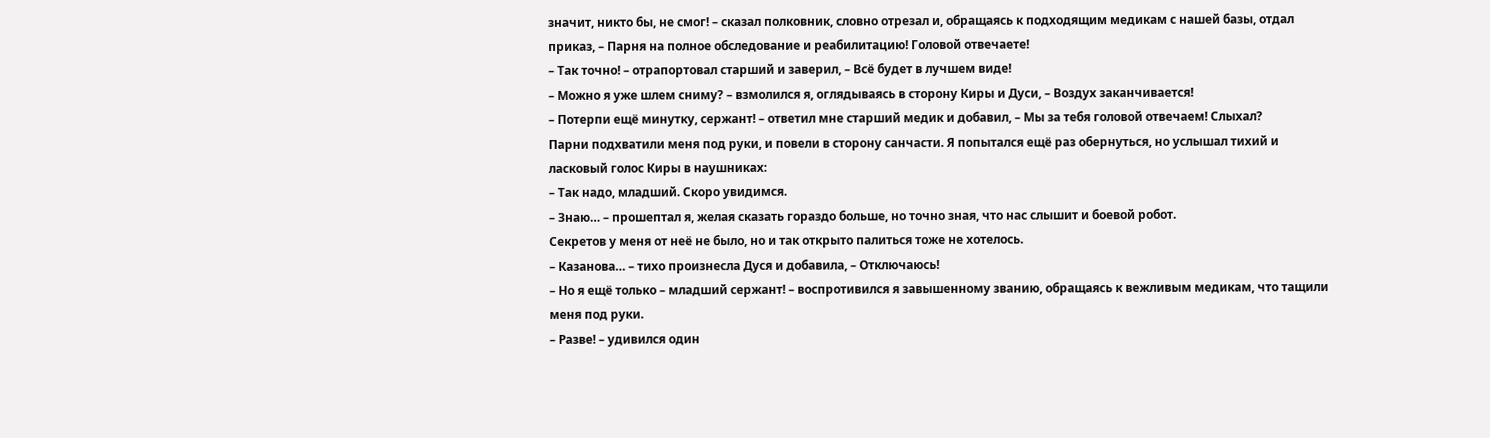значит, никто бы, не смог! – сказал полковник, словно отрезал и, обращаясь к подходящим медикам с нашей базы, отдал приказ, – Парня на полное обследование и реабилитацию! Головой отвечаете!
– Так точно! – отрапортовал старший и заверил, – Всё будет в лучшем виде!
– Можно я уже шлем сниму? – взмолился я, оглядываясь в сторону Киры и Дуси, – Воздух заканчивается!
– Потерпи ещё минутку, сержант! – ответил мне старший медик и добавил, – Мы за тебя головой отвечаем! Слыхал?
Парни подхватили меня под руки, и повели в сторону санчасти. Я попытался ещё раз обернуться, но услышал тихий и ласковый голос Киры в наушниках:
– Так надо, младший. Скоро увидимся.
– Знаю… – прошептал я, желая сказать гораздо больше, но точно зная, что нас слышит и боевой робот.
Секретов у меня от неё не было, но и так открыто палиться тоже не хотелось.
– Казанова… – тихо произнесла Дуся и добавила, – Отключаюсь!
– Но я ещё только – младший сержант! – воспротивился я завышенному званию, обращаясь к вежливым медикам, что тащили меня под руки.
– Разве! – удивился один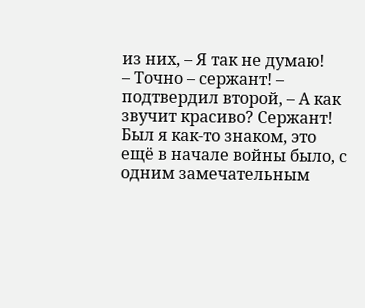из них, – Я так не думаю!
– Точно – сержант! – подтвердил второй, – А как звучит красиво? Сержант! Был я как-то знаком, это ещё в начале войны было, с одним замечательным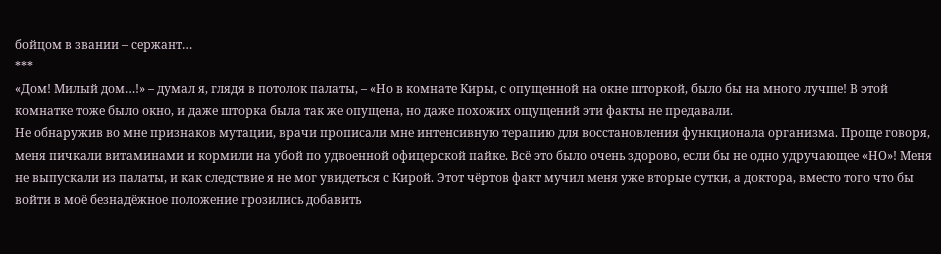бойцом в звании – сержант…
***
«Дом! Милый дом…!» – думал я, глядя в потолок палаты, – «Но в комнате Киры, с опущенной на окне шторкой, было бы на много лучше! В этой комнатке тоже было окно, и даже шторка была так же опущена, но даже похожих ощущений эти факты не предавали.
Не обнаружив во мне признаков мутации, врачи прописали мне интенсивную терапию для восстановления функционала организма. Проще говоря, меня пичкали витаминами и кормили на убой по удвоенной офицерской пайке. Всё это было очень здорово, если бы не одно удручающее «НО»! Меня не выпускали из палаты, и как следствие я не мог увидеться с Кирой. Этот чёртов факт мучил меня уже вторые сутки, а доктора, вместо того что бы войти в моё безнадёжное положение грозились добавить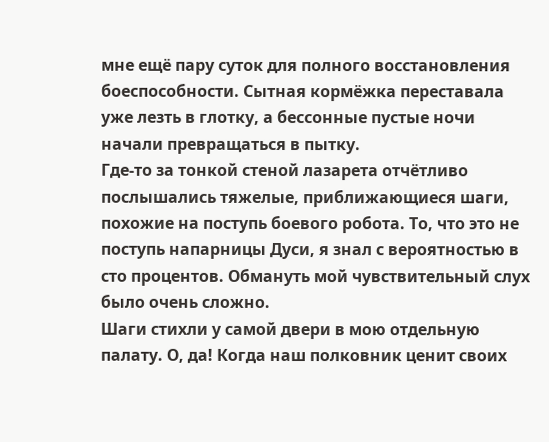мне ещё пару суток для полного восстановления боеспособности. Сытная кормёжка переставала уже лезть в глотку, а бессонные пустые ночи начали превращаться в пытку.
Где-то за тонкой стеной лазарета отчётливо послышались тяжелые, приближающиеся шаги, похожие на поступь боевого робота. То, что это не поступь напарницы Дуси, я знал с вероятностью в сто процентов. Обмануть мой чувствительный слух было очень сложно.
Шаги стихли у самой двери в мою отдельную палату. О, да! Когда наш полковник ценит своих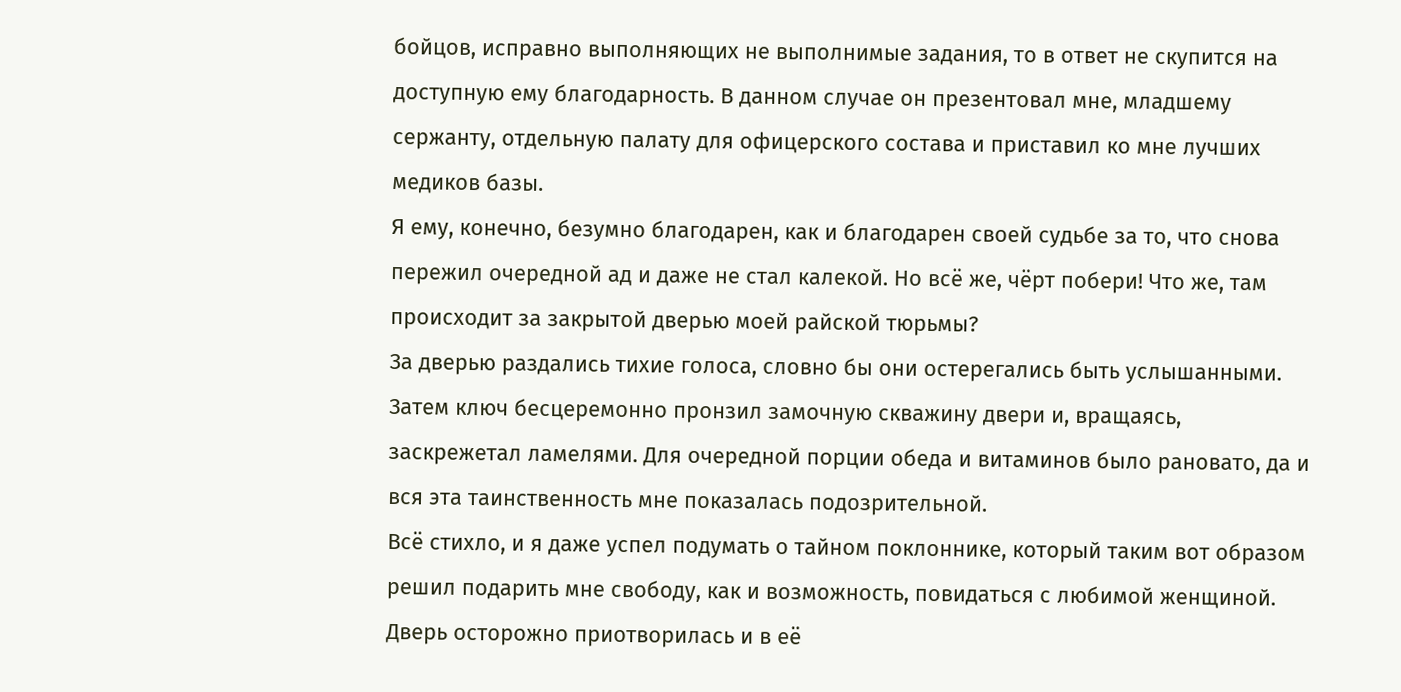бойцов, исправно выполняющих не выполнимые задания, то в ответ не скупится на доступную ему благодарность. В данном случае он презентовал мне, младшему сержанту, отдельную палату для офицерского состава и приставил ко мне лучших медиков базы.
Я ему, конечно, безумно благодарен, как и благодарен своей судьбе за то, что снова пережил очередной ад и даже не стал калекой. Но всё же, чёрт побери! Что же, там происходит за закрытой дверью моей райской тюрьмы?
За дверью раздались тихие голоса, словно бы они остерегались быть услышанными. Затем ключ бесцеремонно пронзил замочную скважину двери и, вращаясь, заскрежетал ламелями. Для очередной порции обеда и витаминов было рановато, да и вся эта таинственность мне показалась подозрительной.
Всё стихло, и я даже успел подумать о тайном поклоннике, который таким вот образом решил подарить мне свободу, как и возможность, повидаться с любимой женщиной.
Дверь осторожно приотворилась и в её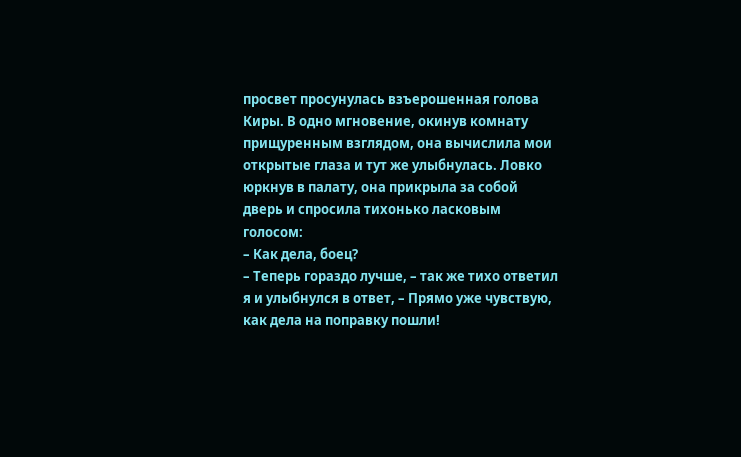просвет просунулась взъерошенная голова Киры. В одно мгновение, окинув комнату прищуренным взглядом, она вычислила мои открытые глаза и тут же улыбнулась. Ловко юркнув в палату, она прикрыла за собой дверь и спросила тихонько ласковым голосом:
– Как дела, боец?
– Теперь гораздо лучше, – так же тихо ответил я и улыбнулся в ответ, – Прямо уже чувствую, как дела на поправку пошли!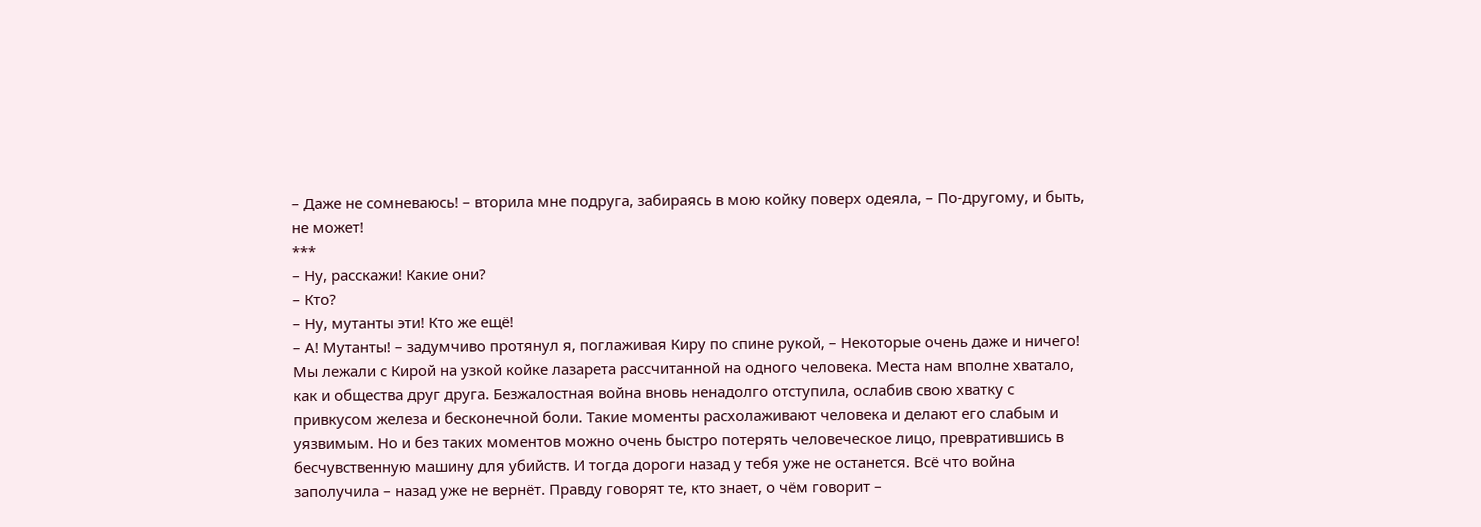– Даже не сомневаюсь! – вторила мне подруга, забираясь в мою койку поверх одеяла, – По-другому, и быть, не может!
***
– Ну, расскажи! Какие они?
– Кто?
– Ну, мутанты эти! Кто же ещё!
– А! Мутанты! – задумчиво протянул я, поглаживая Киру по спине рукой, – Некоторые очень даже и ничего!
Мы лежали с Кирой на узкой койке лазарета рассчитанной на одного человека. Места нам вполне хватало, как и общества друг друга. Безжалостная война вновь ненадолго отступила, ослабив свою хватку с привкусом железа и бесконечной боли. Такие моменты расхолаживают человека и делают его слабым и уязвимым. Но и без таких моментов можно очень быстро потерять человеческое лицо, превратившись в бесчувственную машину для убийств. И тогда дороги назад у тебя уже не останется. Всё что война заполучила – назад уже не вернёт. Правду говорят те, кто знает, о чём говорит –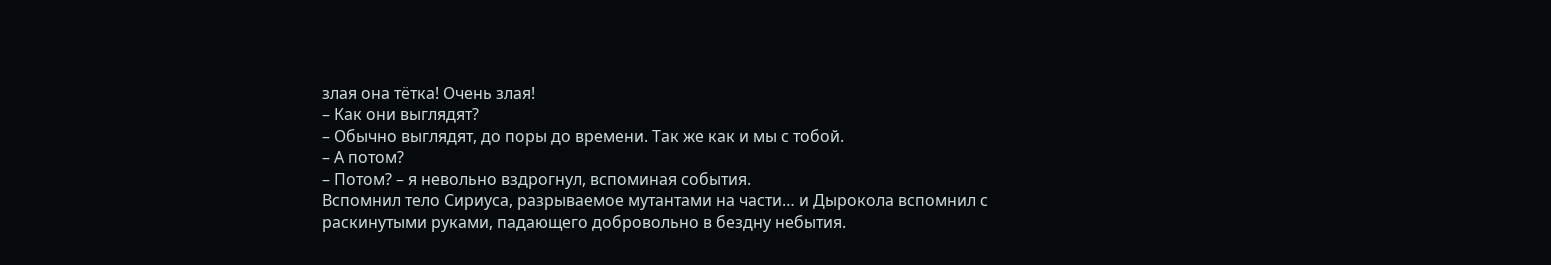злая она тётка! Очень злая!
– Как они выглядят?
– Обычно выглядят, до поры до времени. Так же как и мы с тобой.
– А потом?
– Потом? – я невольно вздрогнул, вспоминая события.
Вспомнил тело Сириуса, разрываемое мутантами на части… и Дырокола вспомнил с раскинутыми руками, падающего добровольно в бездну небытия.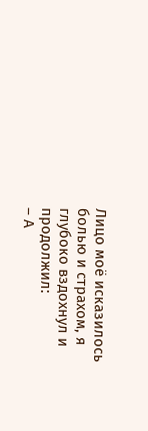Лицо моё исказилось болью и страхом, я глубоко вздохнул и продолжил:
– А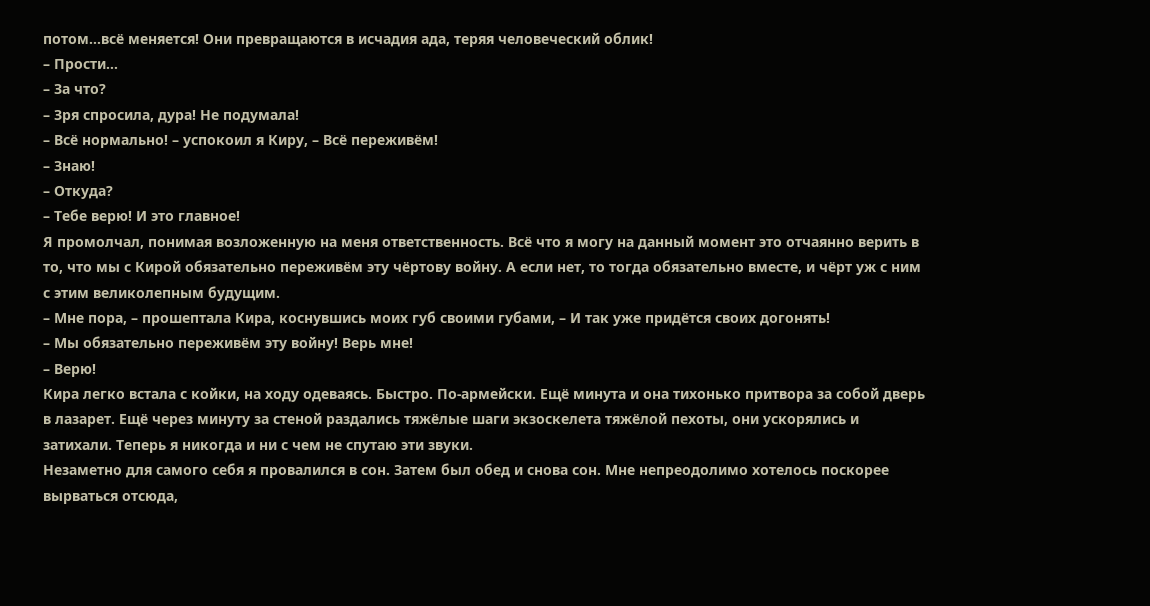потом…всё меняется! Они превращаются в исчадия ада, теряя человеческий облик!
– Прости…
– За что?
– Зря спросила, дура! Не подумала!
– Всё нормально! – успокоил я Киру, – Всё переживём!
– Знаю!
– Откуда?
– Тебе верю! И это главное!
Я промолчал, понимая возложенную на меня ответственность. Всё что я могу на данный момент это отчаянно верить в то, что мы с Кирой обязательно переживём эту чёртову войну. А если нет, то тогда обязательно вместе, и чёрт уж с ним с этим великолепным будущим.
– Мне пора, – прошептала Кира, коснувшись моих губ своими губами, – И так уже придётся своих догонять!
– Мы обязательно переживём эту войну! Верь мне!
– Верю!
Кира легко встала с койки, на ходу одеваясь. Быстро. По-армейски. Ещё минута и она тихонько притвора за собой дверь в лазарет. Ещё через минуту за стеной раздались тяжёлые шаги экзоскелета тяжёлой пехоты, они ускорялись и затихали. Теперь я никогда и ни с чем не спутаю эти звуки.
Незаметно для самого себя я провалился в сон. Затем был обед и снова сон. Мне непреодолимо хотелось поскорее вырваться отсюда,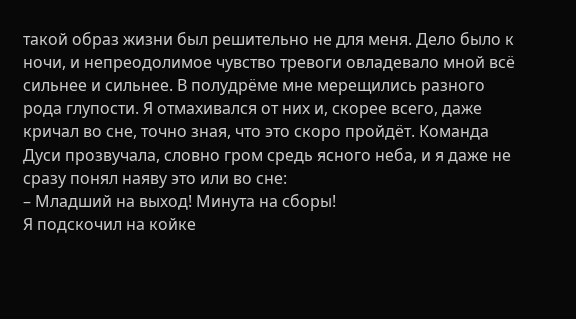такой образ жизни был решительно не для меня. Дело было к ночи, и непреодолимое чувство тревоги овладевало мной всё сильнее и сильнее. В полудрёме мне мерещились разного рода глупости. Я отмахивался от них и, скорее всего, даже кричал во сне, точно зная, что это скоро пройдёт. Команда Дуси прозвучала, словно гром средь ясного неба, и я даже не сразу понял наяву это или во сне:
– Младший на выход! Минута на сборы!
Я подскочил на койке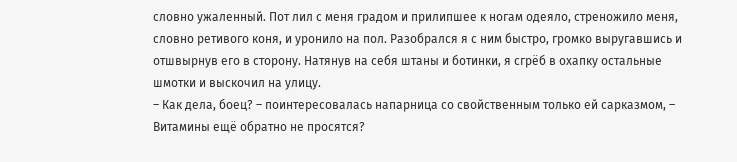словно ужаленный. Пот лил с меня градом и прилипшее к ногам одеяло, стреножило меня, словно ретивого коня, и уронило на пол. Разобрался я с ним быстро, громко выругавшись и отшвырнув его в сторону. Натянув на себя штаны и ботинки, я сгрёб в охапку остальные шмотки и выскочил на улицу.
– Как дела, боец? – поинтересовалась напарница со свойственным только ей сарказмом, – Витамины ещё обратно не просятся?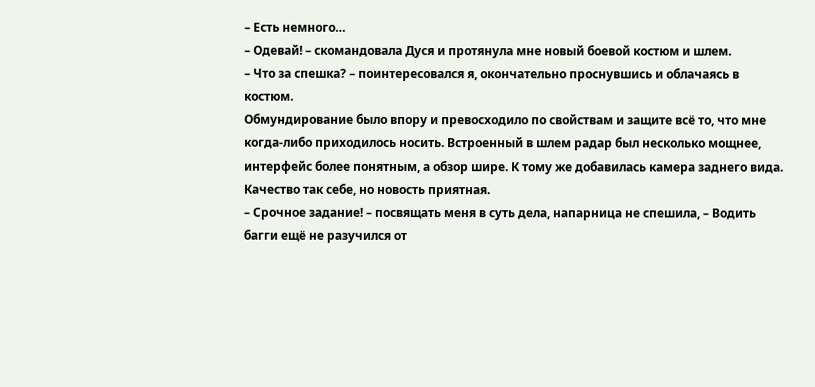– Есть немного…
– Одевай! – скомандовала Дуся и протянула мне новый боевой костюм и шлем.
– Что за спешка? – поинтересовался я, окончательно проснувшись и облачаясь в костюм.
Обмундирование было впору и превосходило по свойствам и защите всё то, что мне когда-либо приходилось носить. Встроенный в шлем радар был несколько мощнее, интерфейс более понятным, а обзор шире. К тому же добавилась камера заднего вида. Качество так себе, но новость приятная.
– Срочное задание! – посвящать меня в суть дела, напарница не спешила, – Водить багги ещё не разучился от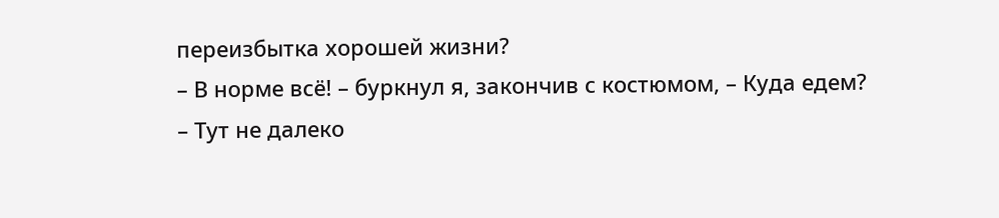переизбытка хорошей жизни?
– В норме всё! – буркнул я, закончив с костюмом, – Куда едем?
– Тут не далеко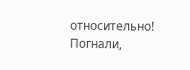относительно! Погнали,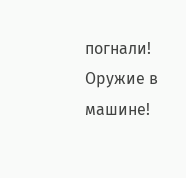погнали! Оружие в машине!